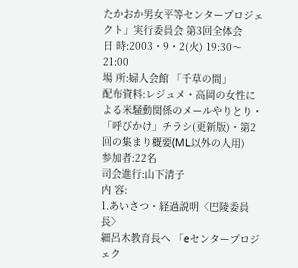たかおか男女平等センタープロジェクト」実行委員会 第3回全体会
日 時:2003・9・2(火) 19:30〜21:00
場 所:婦人会館 「千草の間」
配布資料:レジュメ・高岡の女性による米騒動関係のメールやりとり・「呼びかけ」チラシ(更新版)・第2回の集まり概要(ML以外の人用)
参加者:22名
司会進行:山下清子
内 容:
1.あいさつ・経過説明〈巴陵委員長〉
細呂木教育長へ 「eセンタープロジェク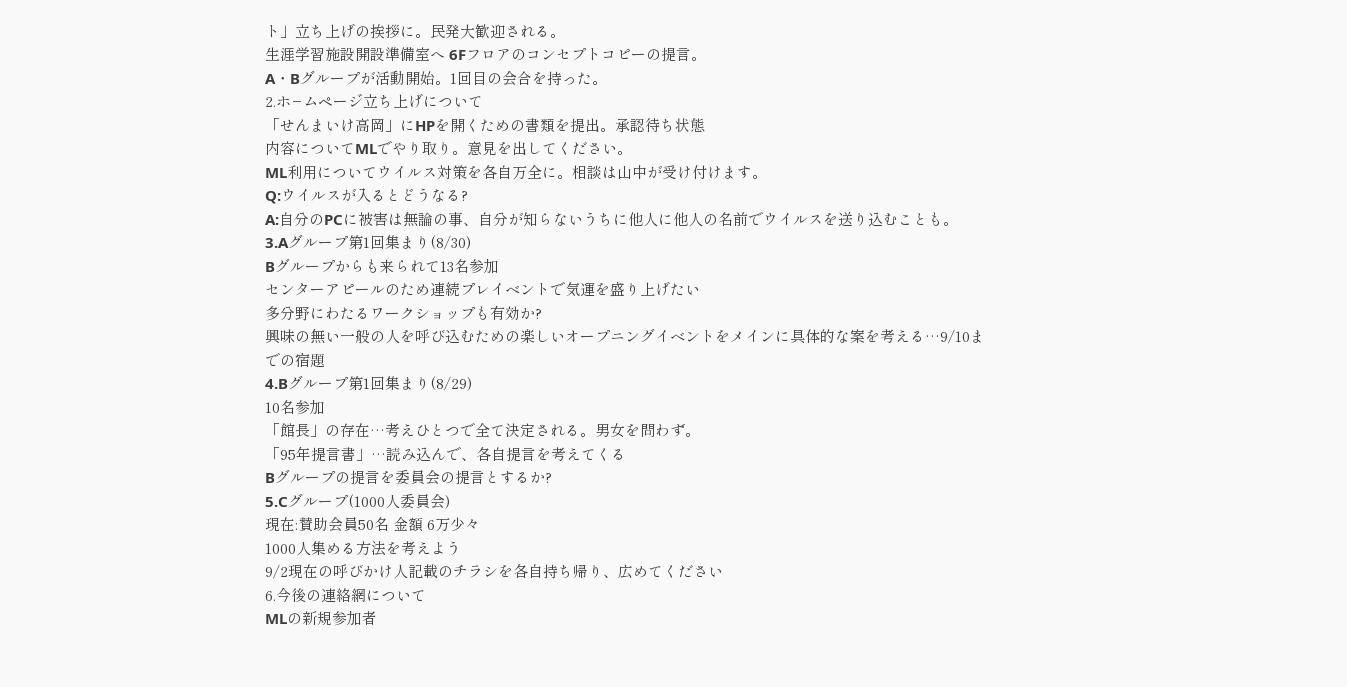ト」立ち上げの挨拶に。民発大歓迎される。
生涯学習施設開設準備室へ 6Fフロアのコンセプトコピーの提言。
A・Bグループが活動開始。1回目の会合を持った。
2.ホ−ムページ立ち上げについて
「せんまいけ高岡」にHPを開くための書類を提出。承認待ち状態
内容についてMLでやり取り。意見を出してください。
ML利用についてウイルス対策を各自万全に。相談は山中が受け付けます。
Q:ウイルスが入るとどうなる?
A:自分のPCに被害は無論の事、自分が知らないうちに他人に他人の名前でウイルスを送り込むことも。
3.Aグループ第1回集まり(8/30)
Bグループからも来られて13名参加
センターアピールのため連続プレイベントで気運を盛り上げたい
多分野にわたるワークショップも有効か?
興味の無い一般の人を呼び込むための楽しいオープニングイベントをメインに具体的な案を考える…9/10までの宿題
4.Bグループ第1回集まり(8/29)
10名参加
「館長」の存在…考えひとつで全て決定される。男女を問わず。
「95年提言書」…読み込んで、各自提言を考えてくる
Bグループの提言を委員会の提言とするか?
5.Cグループ(1000人委員会)
現在:賛助会員50名 金額 6万少々
1000人集める方法を考えよう
9/2現在の呼びかけ人記載のチラシを各自持ち帰り、広めてください
6.今後の連絡網について
MLの新規参加者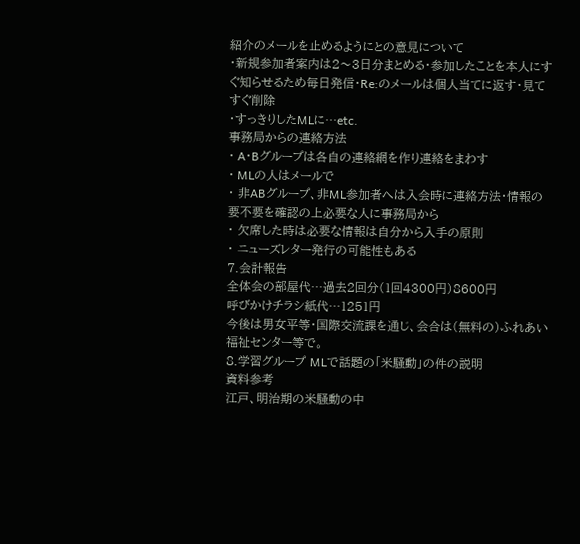紹介のメールを止めるようにとの意見について
・新規参加者案内は2〜3日分まとめる・参加したことを本人にすぐ知らせるため毎日発信・Re:のメールは個人当てに返す・見てすぐ削除
・すっきりしたMLに…etc.
事務局からの連絡方法
・ A・Bグループは各自の連絡網を作り連絡をまわす
・ MLの人はメールで
・ 非ABグループ、非ML参加者へは入会時に連絡方法・情報の要不要を確認の上必要な人に事務局から
・ 欠席した時は必要な情報は自分から入手の原則
・ ニューズレター発行の可能性もある
7.会計報告
全体会の部屋代…過去2回分(1回4300円)8600円
呼びかけチラシ紙代…1251円
今後は男女平等・国際交流課を通じ、会合は(無料の)ふれあい福祉センター等で。
8.学習グループ MLで話題の「米騒動」の件の説明
資料参考
江戸、明治期の米騒動の中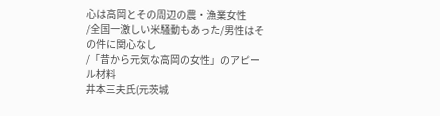心は高岡とその周辺の農・漁業女性
/全国一激しい米騒動もあった/男性はその件に関心なし
/「昔から元気な高岡の女性」のアピール材料
井本三夫氏(元茨城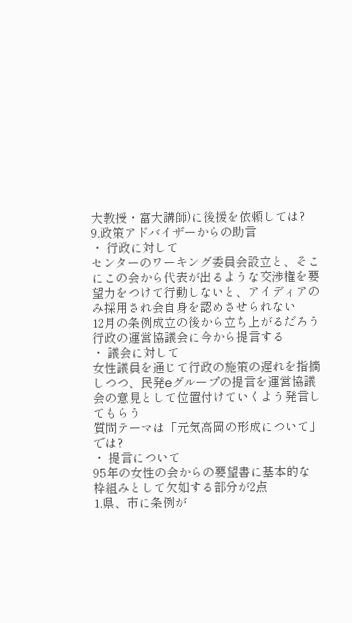大教授・富大講師)に後援を依頼しては?
9.政策アドバイザーからの助言
・ 行政に対して
センターのワーキング委員会設立と、そこにこの会から代表が出るような交渉権を要望力をつけて行動しないと、アイディアのみ採用され会自身を認めさせられない
12月の条例成立の後から立ち上がるだろう行政の運営協議会に今から提言する
・ 議会に対して
女性議員を通じて行政の施策の遅れを指摘しつつ、民発eグループの提言を運営協議会の意見として位置付けていくよう発言してもらう
質問テーマは「元気高岡の形成について」では?
・ 提言について
95年の女性の会からの要望書に基本的な枠組みとして欠如する部分が2点
1.県、市に条例が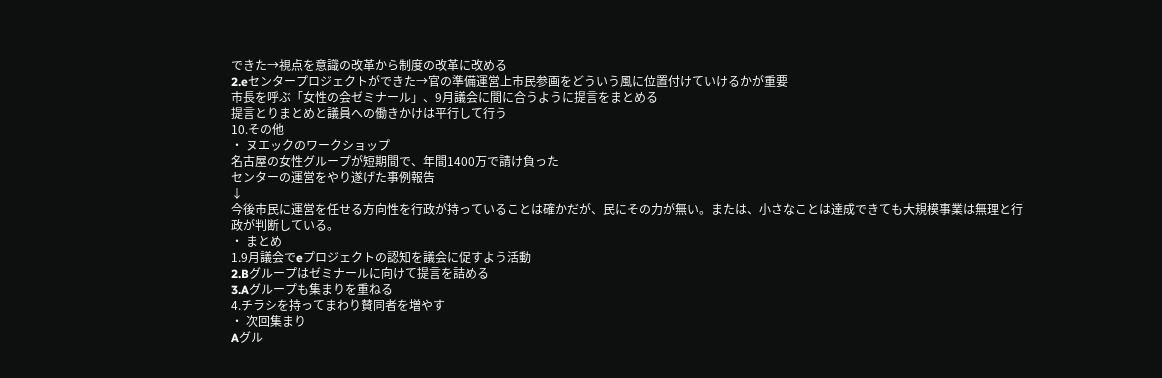できた→視点を意識の改革から制度の改革に改める
2.eセンタープロジェクトができた→官の準備運営上市民参画をどういう風に位置付けていけるかが重要
市長を呼ぶ「女性の会ゼミナール」、9月議会に間に合うように提言をまとめる
提言とりまとめと議員への働きかけは平行して行う
10.その他
・ ヌエックのワークショップ
名古屋の女性グループが短期間で、年間1400万で請け負った
センターの運営をやり遂げた事例報告
↓
今後市民に運営を任せる方向性を行政が持っていることは確かだが、民にその力が無い。または、小さなことは達成できても大規模事業は無理と行政が判断している。
・ まとめ
1.9月議会でeプロジェクトの認知を議会に促すよう活動
2.Bグループはゼミナールに向けて提言を詰める
3.Aグループも集まりを重ねる
4.チラシを持ってまわり賛同者を増やす
・ 次回集まり
Aグル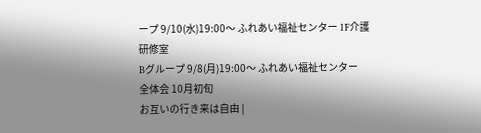ープ 9/10(水)19:00〜 ふれあい福祉センター 1F介護研修室
Bグループ 9/8(月)19:00〜 ふれあい福祉センター
全体会 10月初旬
お互いの行き来は自由 |